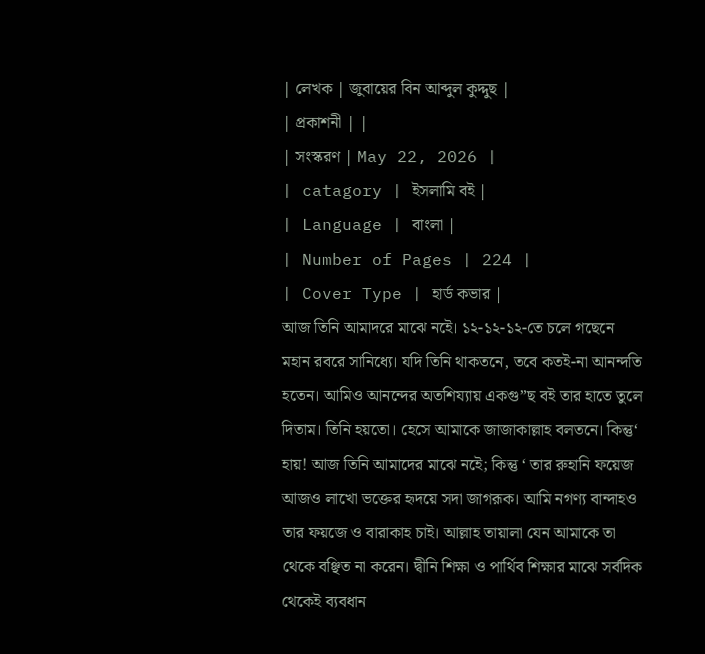| লেখক | জুবায়ের বিন আব্দুল কুদ্দুছ |
| প্রকাশনী | |
| সংস্করণ | May 22, 2026 |
| catagory | ইসলামি বই |
| Language | বাংলা |
| Number of Pages | 224 |
| Cover Type | হার্ড কভার |
আজ তিনি আমাদরে মাঝে নইে। ১২-১২-১২-তে চলে গছেনে মহান রবরে সানিধ্যে। যদি তিনি থাকতনে, তবে কতই-না আনন্দতি হতেন। আমিও আনন্দের অতশিয্যায় একগু”ছ বই তার হাতে তুলে দিতাম। তিনি হয়তো। হেসে আমাকে জাজাকাল্লাহ বলতনে। কিন্তু‘ হায়! আজ তিনি আমাদের মাঝে নইে; কিন্তু ‘ তার রুহানি ফয়েজ আজও লাখো ভক্তের হৃদয়ে সদা জাগরূক। আমি নগণ্য বান্দাহও তার ফয়জে ও বারাকাহ চাই। আল্লাহ তায়ালা যেন আমাকে তা থেকে বঞ্ছিত না করেন। দ্বীনি শিক্ষা ও পার্থিব শিক্ষার মাঝে সর্বদিক থেকেই ব্যবধান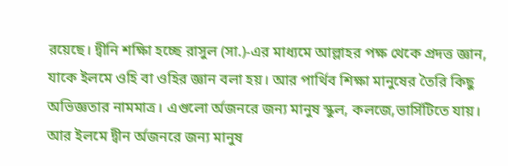রয়েছে। দ্বীনি শক্ষিা হচ্ছে রাসুল (সা.)-এর মাধ্যমে আল্লাহর পক্ষ থেকে প্রদত্ত জ্ঞান, যাকে ইলমে ওহি বা ওহির জ্ঞান বলা হয়। আর পার্থিব শিক্ষা মানুষের তৈরি কিছু অভিজ্ঞতার নামমাত্র। এগুলো র্অজনরে জন্য মানুষ স্কুল, কলজে,ভার্সিটিতে যায়। আর ইলমে দ্বীন র্অজনরে জন্য মানুষ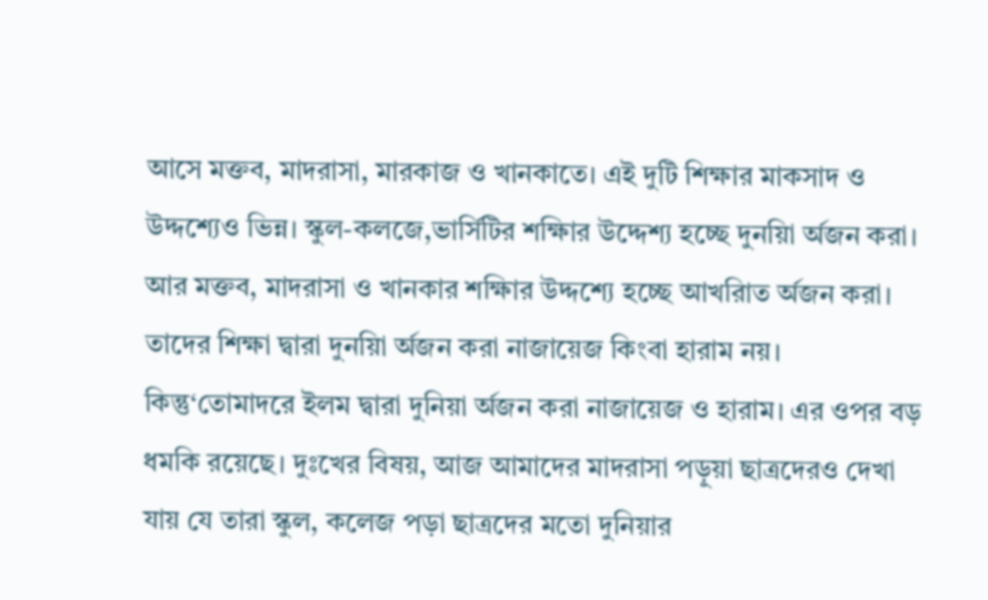আসে মক্তব, মাদরাসা, মারকাজ ও খানকাতে। এই দুটি শিক্ষার মাকসাদ ও উদ্দশ্যেও ভিন্ন। স্কুল-কলজে,ভার্সিটির শক্ষিার উদ্দেশ্য হচ্ছে দুনয়িা র্অজন করা। আর মক্তব, মাদরাসা ও খানকার শক্ষিার উদ্দশ্যে হচ্ছে আখরিাত র্অজন করা। তাদের শিক্ষা দ্বারা দুনয়িা র্অজন করা নাজায়েজ কিংবা হারাম নয়। কিন্তু‘তোমাদরে ইলম দ্বারা দুনিয়া র্অজন করা নাজায়েজ ও হারাম। এর ওপর বড় ধমকি রয়েছে। দুঃখের বিষয়, আজ আমাদের মাদরাসা পড়ুয়া ছাত্রদেরও দেখা যায় যে তারা স্কুল, কলেজ পড়া ছাত্রদের মতো দুনিয়ার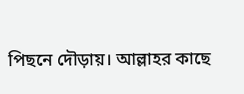পিছনে দৌড়ায়। আল্লাহর কাছে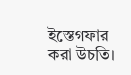ইস্তেগফার করা উচতি।